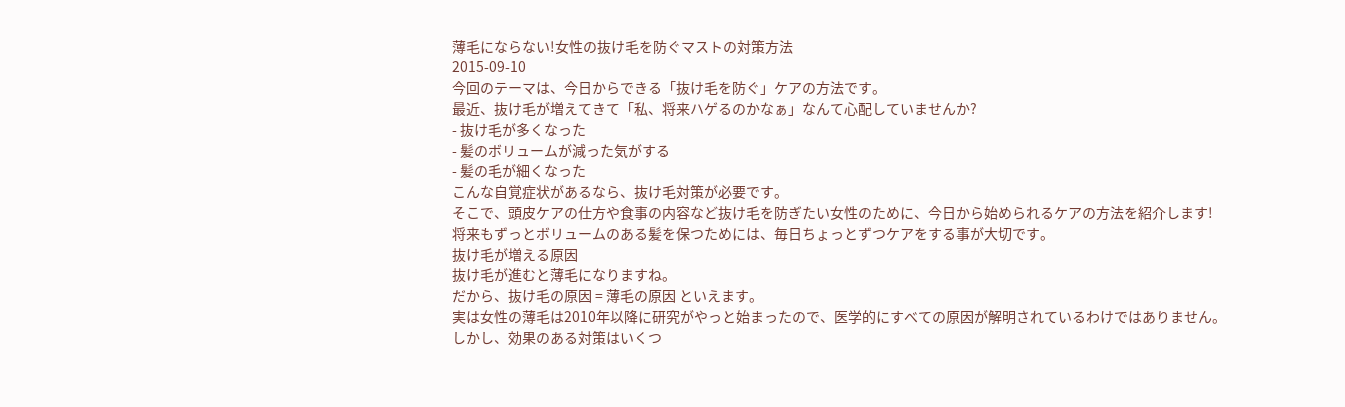薄毛にならない!女性の抜け毛を防ぐマストの対策方法
2015-09-10
今回のテーマは、今日からできる「抜け毛を防ぐ」ケアの方法です。
最近、抜け毛が増えてきて「私、将来ハゲるのかなぁ」なんて心配していませんか?
- 抜け毛が多くなった
- 髪のボリュームが減った気がする
- 髪の毛が細くなった
こんな自覚症状があるなら、抜け毛対策が必要です。
そこで、頭皮ケアの仕方や食事の内容など抜け毛を防ぎたい女性のために、今日から始められるケアの方法を紹介します!
将来もずっとボリュームのある髪を保つためには、毎日ちょっとずつケアをする事が大切です。
抜け毛が増える原因
抜け毛が進むと薄毛になりますね。
だから、抜け毛の原因 = 薄毛の原因 といえます。
実は女性の薄毛は2010年以降に研究がやっと始まったので、医学的にすべての原因が解明されているわけではありません。
しかし、効果のある対策はいくつ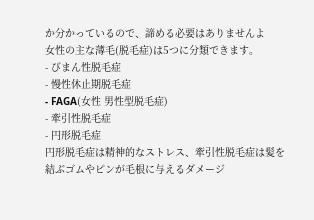か分かっているので、諦める必要はありませんよ
女性の主な薄毛(脱毛症)は5つに分類できます。
- びまん性脱毛症
- 慢性休止期脱毛症
- FAGA(女性 男性型脱毛症)
- 牽引性脱毛症
- 円形脱毛症
円形脱毛症は精神的なストレス、牽引性脱毛症は髪を結ぶゴムやピンが毛根に与えるダメージ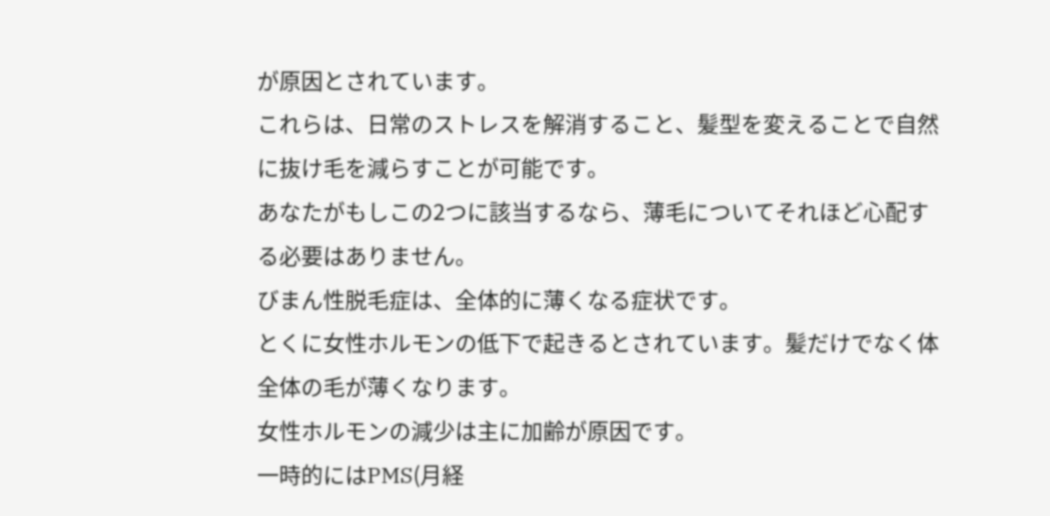が原因とされています。
これらは、日常のストレスを解消すること、髪型を変えることで自然に抜け毛を減らすことが可能です。
あなたがもしこの2つに該当するなら、薄毛についてそれほど心配する必要はありません。
びまん性脱毛症は、全体的に薄くなる症状です。
とくに女性ホルモンの低下で起きるとされています。髪だけでなく体全体の毛が薄くなります。
女性ホルモンの減少は主に加齢が原因です。
一時的にはPMS(月経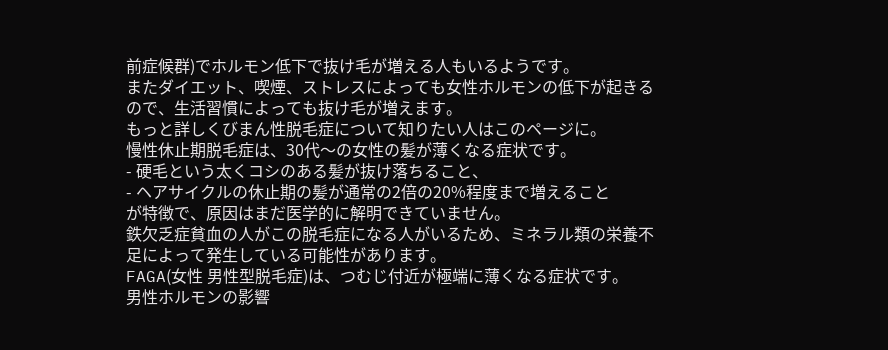前症候群)でホルモン低下で抜け毛が増える人もいるようです。
またダイエット、喫煙、ストレスによっても女性ホルモンの低下が起きるので、生活習慣によっても抜け毛が増えます。
もっと詳しくびまん性脱毛症について知りたい人はこのページに。
慢性休止期脱毛症は、30代〜の女性の髪が薄くなる症状です。
- 硬毛という太くコシのある髪が抜け落ちること、
- ヘアサイクルの休止期の髪が通常の2倍の20%程度まで増えること
が特徴で、原因はまだ医学的に解明できていません。
鉄欠乏症貧血の人がこの脱毛症になる人がいるため、ミネラル類の栄養不足によって発生している可能性があります。
FAGA(女性 男性型脱毛症)は、つむじ付近が極端に薄くなる症状です。
男性ホルモンの影響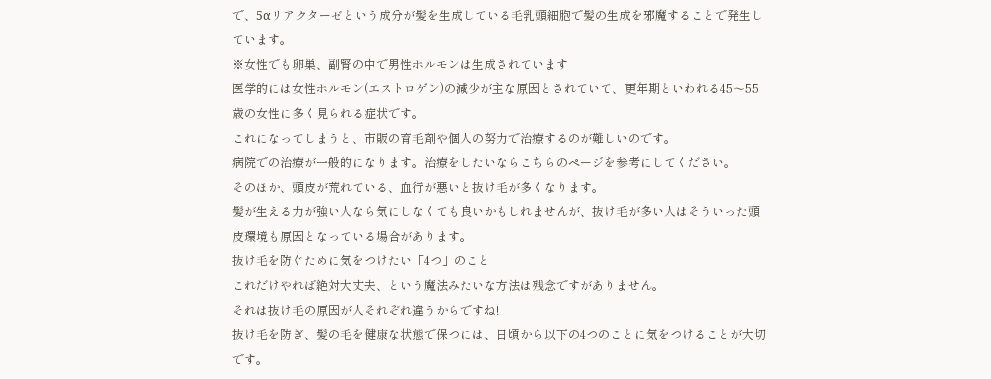で、5αリアクターゼという成分が髪を生成している毛乳頭細胞で髪の生成を邪魔することで発生しています。
※女性でも卵巣、副腎の中で男性ホルモンは生成されています
医学的には女性ホルモン(エストロゲン)の減少が主な原因とされていて、更年期といわれる45〜55歳の女性に多く見られる症状です。
これになってしまうと、市販の育毛剤や個人の努力で治療するのが難しいのです。
病院での治療が一般的になります。治療をしたいならこちらのページを参考にしてください。
そのほか、頭皮が荒れている、血行が悪いと抜け毛が多くなります。
髪が生える力が強い人なら気にしなくても良いかもしれませんが、抜け毛が多い人はそういった頭皮環境も原因となっている場合があります。
抜け毛を防ぐために気をつけたい「4つ」のこと
これだけやれば絶対大丈夫、という魔法みたいな方法は残念ですがありません。
それは抜け毛の原因が人それぞれ違うからですね!
抜け毛を防ぎ、髪の毛を健康な状態で保つには、日頃から以下の4つのことに気をつけることが大切です。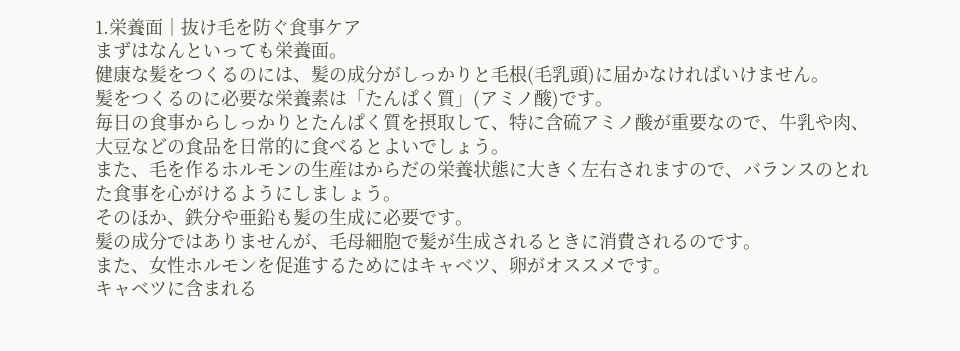1.栄養面│抜け毛を防ぐ食事ケア
まずはなんといっても栄養面。
健康な髪をつくるのには、髪の成分がしっかりと毛根(毛乳頭)に届かなければいけません。
髪をつくるのに必要な栄養素は「たんぱく質」(アミノ酸)です。
毎日の食事からしっかりとたんぱく質を摂取して、特に含硫アミノ酸が重要なので、牛乳や肉、大豆などの食品を日常的に食べるとよいでしょう。
また、毛を作るホルモンの生産はからだの栄養状態に大きく左右されますので、バランスのとれた食事を心がけるようにしましょう。
そのほか、鉄分や亜鉛も髪の生成に必要です。
髪の成分ではありませんが、毛母細胞で髪が生成されるときに消費されるのです。
また、女性ホルモンを促進するためにはキャベツ、卵がオススメです。
キャベツに含まれる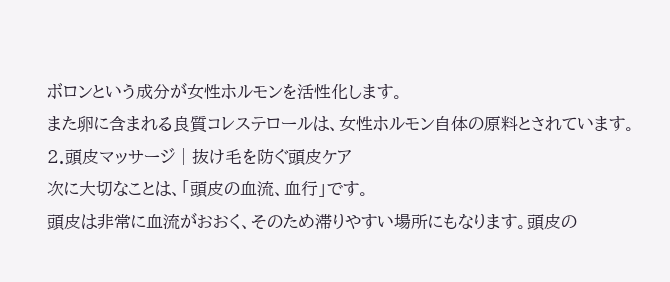ボロンという成分が女性ホルモンを活性化します。
また卵に含まれる良質コレステロールは、女性ホルモン自体の原料とされています。
2.頭皮マッサージ│抜け毛を防ぐ頭皮ケア
次に大切なことは、「頭皮の血流、血行」です。
頭皮は非常に血流がおおく、そのため滞りやすい場所にもなります。頭皮の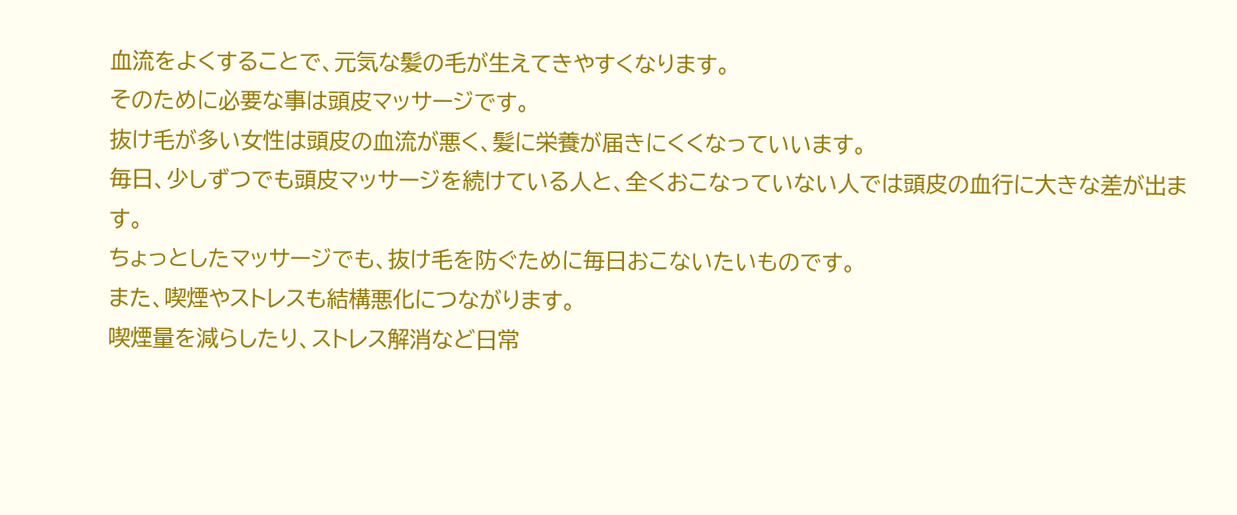血流をよくすることで、元気な髪の毛が生えてきやすくなります。
そのために必要な事は頭皮マッサージです。
抜け毛が多い女性は頭皮の血流が悪く、髪に栄養が届きにくくなっていいます。
毎日、少しずつでも頭皮マッサージを続けている人と、全くおこなっていない人では頭皮の血行に大きな差が出ます。
ちょっとしたマッサージでも、抜け毛を防ぐために毎日おこないたいものです。
また、喫煙やストレスも結構悪化につながります。
喫煙量を減らしたり、ストレス解消など日常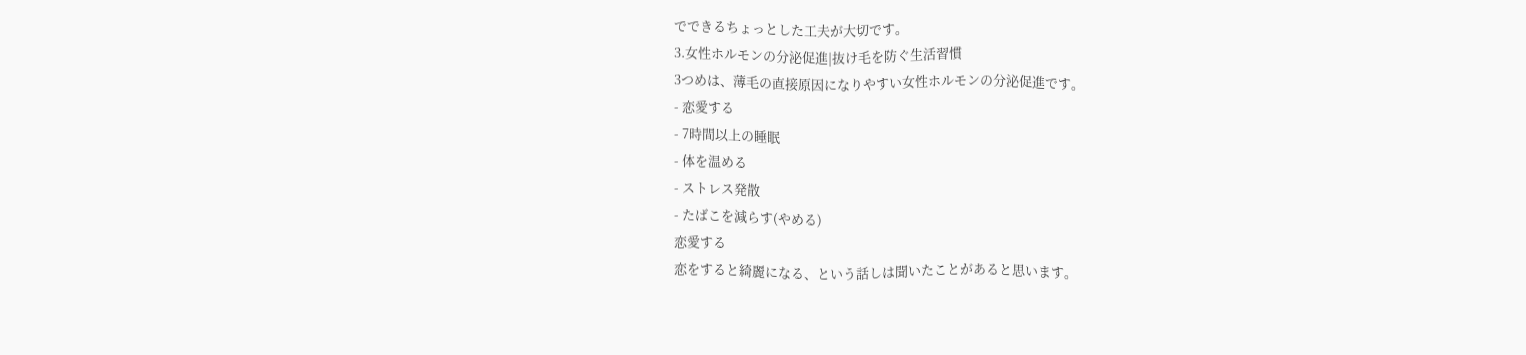でできるちょっとした工夫が大切です。
3.女性ホルモンの分泌促進|抜け毛を防ぐ生活習慣
3つめは、薄毛の直接原因になりやすい女性ホルモンの分泌促進です。
- 恋愛する
- 7時間以上の睡眠
- 体を温める
- ストレス発散
- たばこを減らす(やめる)
恋愛する
恋をすると綺麗になる、という話しは聞いたことがあると思います。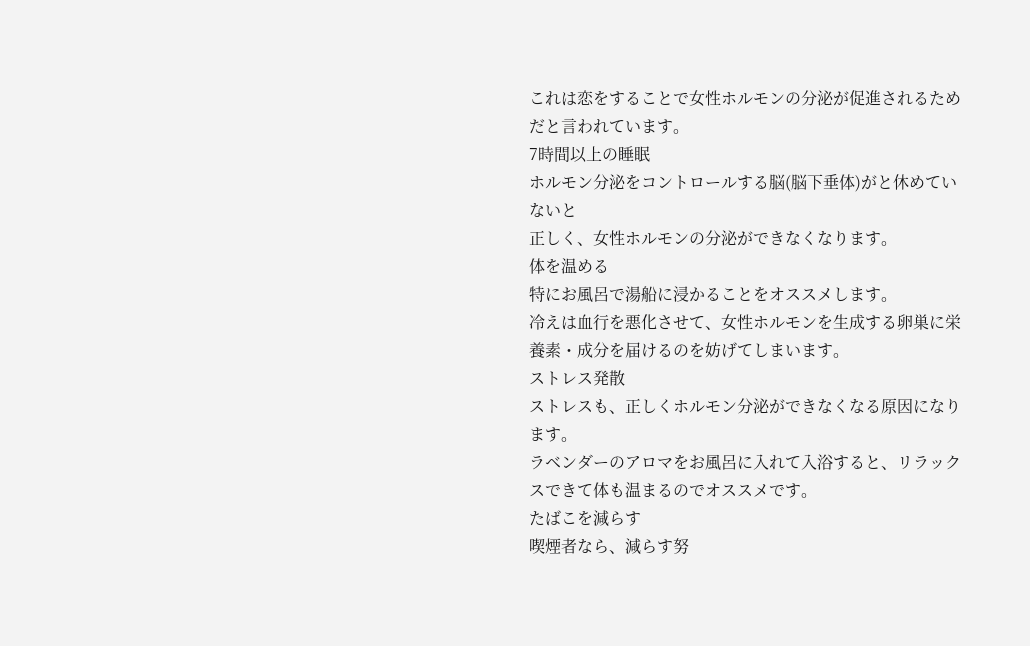これは恋をすることで女性ホルモンの分泌が促進されるためだと言われています。
7時間以上の睡眠
ホルモン分泌をコントロールする脳(脳下垂体)がと休めていないと
正しく、女性ホルモンの分泌ができなくなります。
体を温める
特にお風呂で湯船に浸かることをオススメします。
冷えは血行を悪化させて、女性ホルモンを生成する卵巣に栄養素・成分を届けるのを妨げてしまいます。
ストレス発散
ストレスも、正しくホルモン分泌ができなくなる原因になります。
ラベンダーのアロマをお風呂に入れて入浴すると、リラックスできて体も温まるのでオススメです。
たばこを減らす
喫煙者なら、減らす努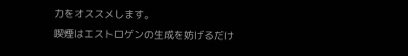力をオススメします。
喫煙はエストロゲンの生成を妨げるだけ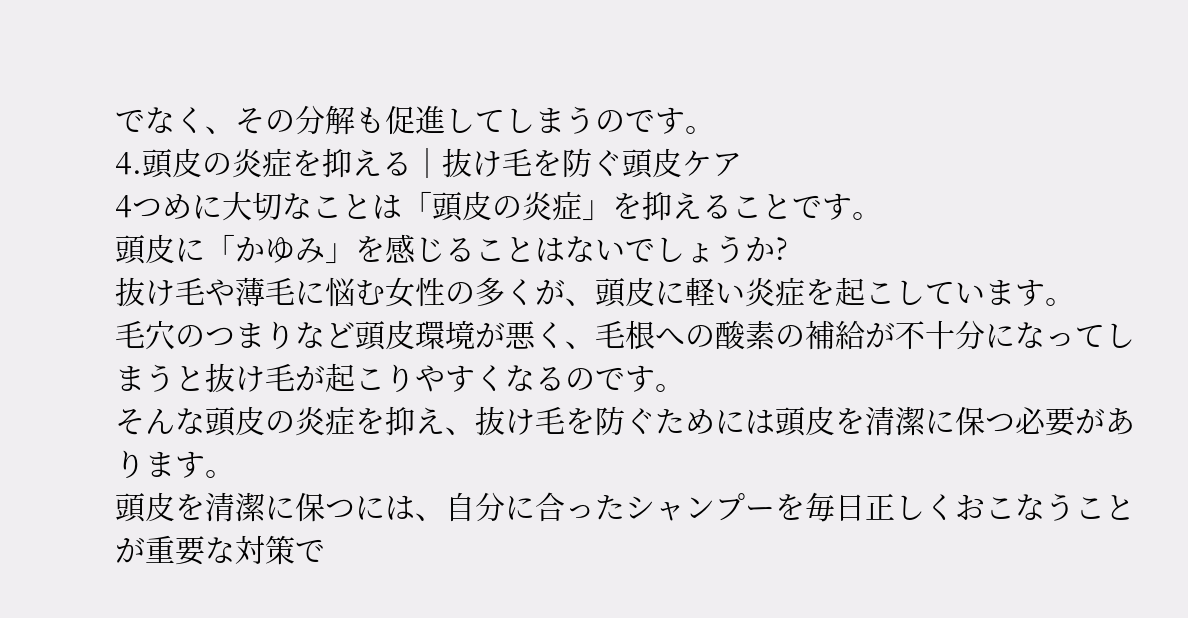でなく、その分解も促進してしまうのです。
4.頭皮の炎症を抑える│抜け毛を防ぐ頭皮ケア
4つめに大切なことは「頭皮の炎症」を抑えることです。
頭皮に「かゆみ」を感じることはないでしょうか?
抜け毛や薄毛に悩む女性の多くが、頭皮に軽い炎症を起こしています。
毛穴のつまりなど頭皮環境が悪く、毛根への酸素の補給が不十分になってしまうと抜け毛が起こりやすくなるのです。
そんな頭皮の炎症を抑え、抜け毛を防ぐためには頭皮を清潔に保つ必要があります。
頭皮を清潔に保つには、自分に合ったシャンプーを毎日正しくおこなうことが重要な対策で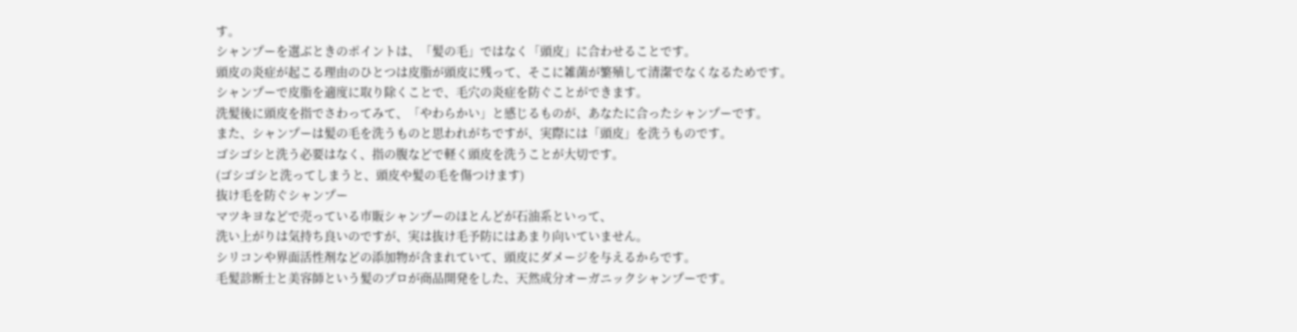す。
シャンプーを選ぶときのポイントは、「髪の毛」ではなく「頭皮」に合わせることです。
頭皮の炎症が起こる理由のひとつは皮脂が頭皮に残って、そこに雑菌が繁殖して清潔でなくなるためです。
シャンプーで皮脂を適度に取り除くことで、毛穴の炎症を防ぐことができます。
洗髪後に頭皮を指でさわってみて、「やわらかい」と感じるものが、あなたに合ったシャンプーです。
また、シャンプーは髪の毛を洗うものと思われがちですが、実際には「頭皮」を洗うものです。
ゴシゴシと洗う必要はなく、指の腹などで軽く頭皮を洗うことが大切です。
(ゴシゴシと洗ってしまうと、頭皮や髪の毛を傷つけます)
抜け毛を防ぐシャンプー
マツキヨなどで売っている市販シャンプーのほとんどが石油系といって、
洗い上がりは気持ち良いのですが、実は抜け毛予防にはあまり向いていません。
シリコンや界面活性剤などの添加物が含まれていて、頭皮にダメージを与えるからです。
毛髪診断士と美容師という髪のプロが商品開発をした、天然成分オーガニックシャンプーです。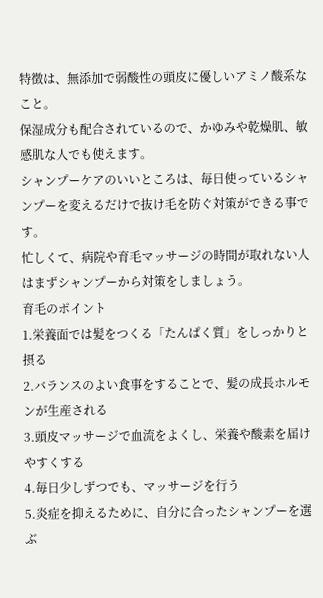特徴は、無添加で弱酸性の頭皮に優しいアミノ酸系なこと。
保湿成分も配合されているので、かゆみや乾燥肌、敏感肌な人でも使えます。
シャンプーケアのいいところは、毎日使っているシャンプーを変えるだけで抜け毛を防ぐ対策ができる事です。
忙しくて、病院や育毛マッサージの時間が取れない人はまずシャンプーから対策をしましょう。
育毛のポイント
1.栄養面では髪をつくる「たんぱく質」をしっかりと摂る
2.バランスのよい食事をすることで、髪の成長ホルモンが生産される
3.頭皮マッサージで血流をよくし、栄養や酸素を届けやすくする
4.毎日少しずつでも、マッサージを行う
5.炎症を抑えるために、自分に合ったシャンプーを選ぶ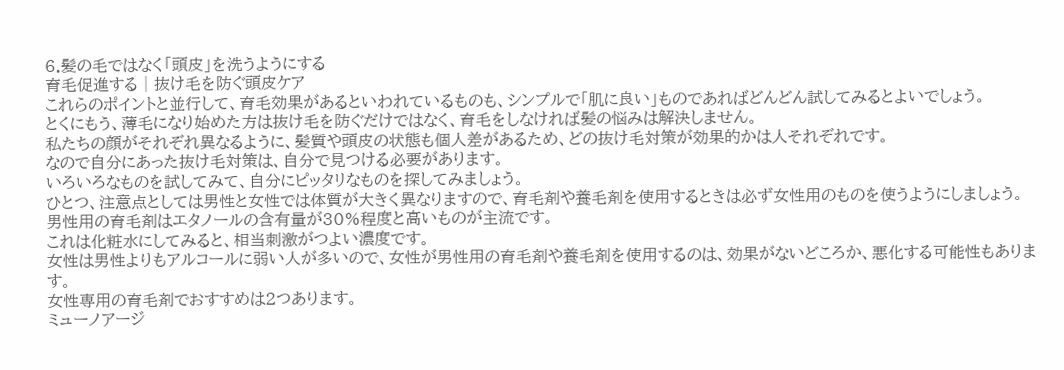6.髪の毛ではなく「頭皮」を洗うようにする
育毛促進する│抜け毛を防ぐ頭皮ケア
これらのポイントと並行して、育毛効果があるといわれているものも、シンプルで「肌に良い」ものであればどんどん試してみるとよいでしょう。
とくにもう、薄毛になり始めた方は抜け毛を防ぐだけではなく、育毛をしなければ髪の悩みは解決しません。
私たちの顔がそれぞれ異なるように、髪質や頭皮の状態も個人差があるため、どの抜け毛対策が効果的かは人それぞれです。
なので自分にあった抜け毛対策は、自分で見つける必要があります。
いろいろなものを試してみて、自分にピッタリなものを探してみましょう。
ひとつ、注意点としては男性と女性では体質が大きく異なりますので、育毛剤や養毛剤を使用するときは必ず女性用のものを使うようにしましょう。
男性用の育毛剤はエタノールの含有量が30%程度と高いものが主流です。
これは化粧水にしてみると、相当刺激がつよい濃度です。
女性は男性よりもアルコールに弱い人が多いので、女性が男性用の育毛剤や養毛剤を使用するのは、効果がないどころか、悪化する可能性もあります。
女性専用の育毛剤でおすすめは2つあります。
ミューノアージ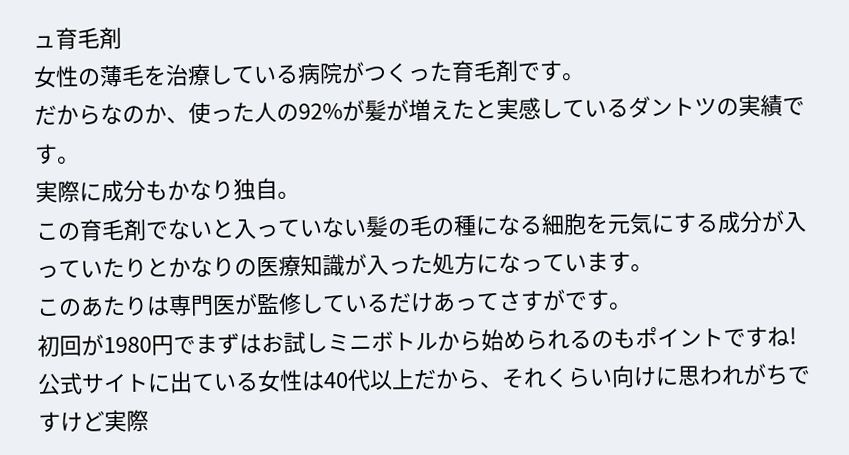ュ育毛剤
女性の薄毛を治療している病院がつくった育毛剤です。
だからなのか、使った人の92%が髪が増えたと実感しているダントツの実績です。
実際に成分もかなり独自。
この育毛剤でないと入っていない髪の毛の種になる細胞を元気にする成分が入っていたりとかなりの医療知識が入った処方になっています。
このあたりは専門医が監修しているだけあってさすがです。
初回が1980円でまずはお試しミニボトルから始められるのもポイントですね!
公式サイトに出ている女性は40代以上だから、それくらい向けに思われがちですけど実際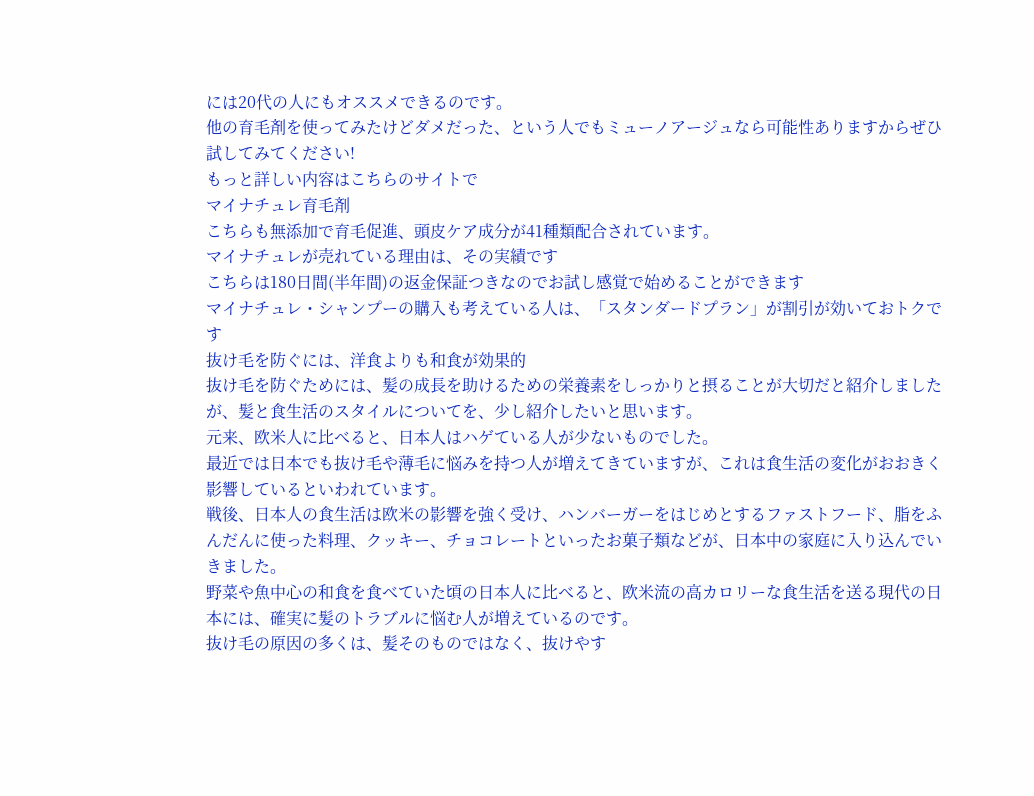には20代の人にもオススメできるのです。
他の育毛剤を使ってみたけどダメだった、という人でもミューノアージュなら可能性ありますからぜひ試してみてください!
もっと詳しい内容はこちらのサイトで
マイナチュレ育毛剤
こちらも無添加で育毛促進、頭皮ケア成分が41種類配合されています。
マイナチュレが売れている理由は、その実績です
こちらは180日間(半年間)の返金保証つきなのでお試し感覚で始めることができます
マイナチュレ・シャンプーの購入も考えている人は、「スタンダードプラン」が割引が効いておトクです
抜け毛を防ぐには、洋食よりも和食が効果的
抜け毛を防ぐためには、髪の成長を助けるための栄養素をしっかりと摂ることが大切だと紹介しましたが、髪と食生活のスタイルについてを、少し紹介したいと思います。
元来、欧米人に比べると、日本人はハゲている人が少ないものでした。
最近では日本でも抜け毛や薄毛に悩みを持つ人が増えてきていますが、これは食生活の変化がおおきく影響しているといわれています。
戦後、日本人の食生活は欧米の影響を強く受け、ハンバーガーをはじめとするファストフード、脂をふんだんに使った料理、クッキー、チョコレートといったお菓子類などが、日本中の家庭に入り込んでいきました。
野菜や魚中心の和食を食べていた頃の日本人に比べると、欧米流の高カロリーな食生活を送る現代の日本には、確実に髪のトラブルに悩む人が増えているのです。
抜け毛の原因の多くは、髪そのものではなく、抜けやす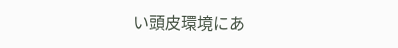い頭皮環境にあ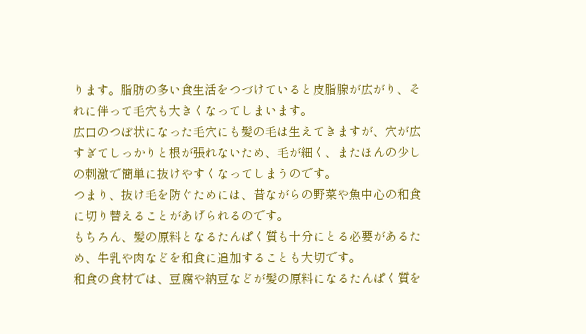ります。脂肪の多い食生活をつづけていると皮脂腺が広がり、それに伴って毛穴も大きくなってしまいます。
広口のつぼ状になった毛穴にも髪の毛は生えてきますが、穴が広すぎてしっかりと根が張れないため、毛が細く、またほんの少しの刺激で簡単に抜けやすくなってしまうのです。
つまり、抜け毛を防ぐためには、昔ながらの野菜や魚中心の和食に切り替えることがあげられるのです。
もちろん、髪の原料となるたんぱく質も十分にとる必要があるため、牛乳や肉などを和食に追加することも大切です。
和食の食材では、豆腐や納豆などが髪の原料になるたんぱく質を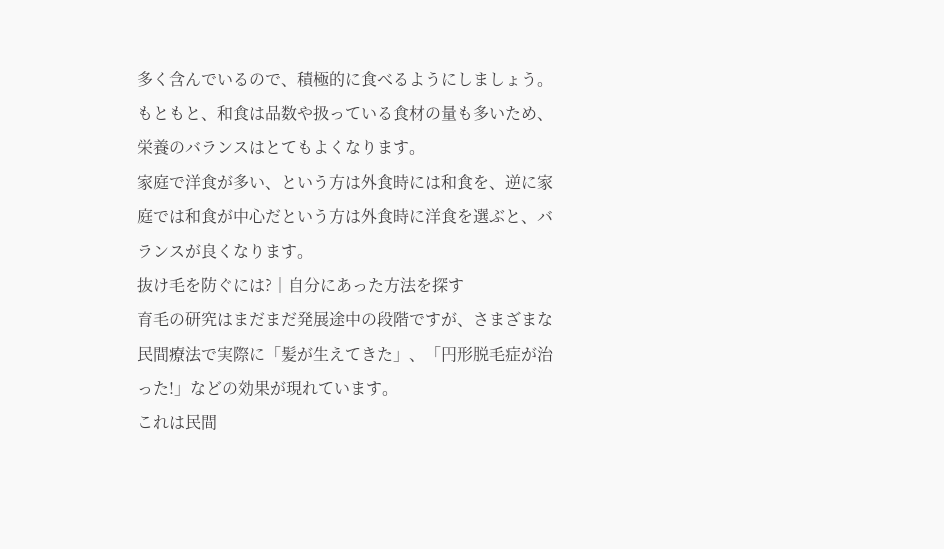多く含んでいるので、積極的に食べるようにしましょう。
もともと、和食は品数や扱っている食材の量も多いため、栄養のバランスはとてもよくなります。
家庭で洋食が多い、という方は外食時には和食を、逆に家庭では和食が中心だという方は外食時に洋食を選ぶと、バランスが良くなります。
抜け毛を防ぐには?│自分にあった方法を探す
育毛の研究はまだまだ発展途中の段階ですが、さまざまな民間療法で実際に「髪が生えてきた」、「円形脱毛症が治った!」などの効果が現れています。
これは民間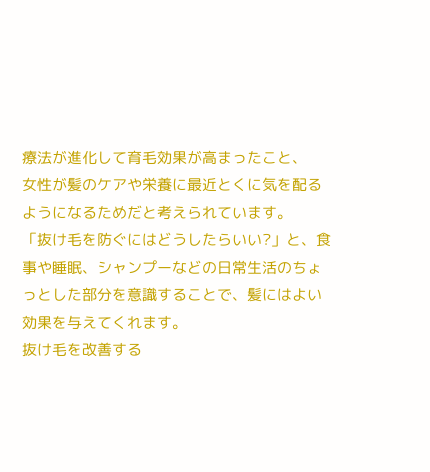療法が進化して育毛効果が高まったこと、
女性が髪のケアや栄養に最近とくに気を配るようになるためだと考えられています。
「抜け毛を防ぐにはどうしたらいい?」と、食事や睡眠、シャンプーなどの日常生活のちょっとした部分を意識することで、髪にはよい効果を与えてくれます。
抜け毛を改善する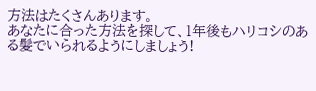方法はたくさんあります。
あなたに合った方法を探して、1年後もハリコシのある髪でいられるようにしましょう!